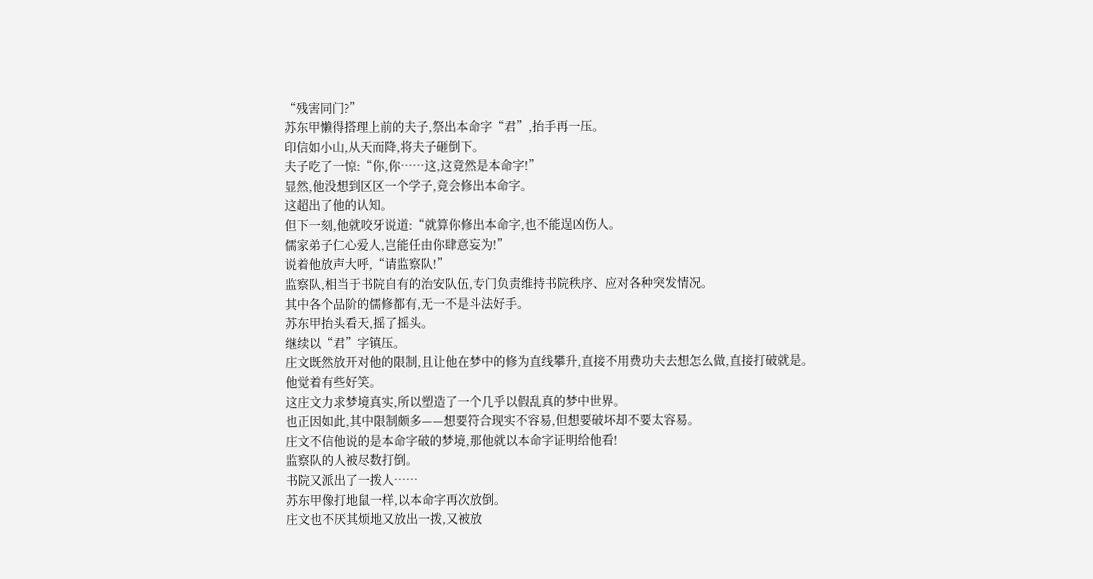“残害同门?”
苏东甲懒得搭理上前的夫子,祭出本命字“君”,抬手再一压。
印信如小山,从天而降,将夫子砸倒下。
夫子吃了一惊:“你,你……这,这竟然是本命字!”
显然,他没想到区区一个学子,竟会修出本命字。
这超出了他的认知。
但下一刻,他就咬牙说道:“就算你修出本命字,也不能逞凶伤人。
儒家弟子仁心爱人,岂能任由你肆意妄为!”
说着他放声大呼,“请监察队!”
监察队,相当于书院自有的治安队伍,专门负责维持书院秩序、应对各种突发情况。
其中各个品阶的儒修都有,无一不是斗法好手。
苏东甲抬头看天,摇了摇头。
继续以“君”字镇压。
庄文既然放开对他的限制,且让他在梦中的修为直线攀升,直接不用费功夫去想怎么做,直接打破就是。
他觉着有些好笑。
这庄文力求梦境真实,所以塑造了一个几乎以假乱真的梦中世界。
也正因如此,其中限制颇多——想要符合现实不容易,但想要破坏却不要太容易。
庄文不信他说的是本命字破的梦境,那他就以本命字证明给他看!
监察队的人被尽数打倒。
书院又派出了一拨人……
苏东甲像打地鼠一样,以本命字再次放倒。
庄文也不厌其烦地又放出一拨,又被放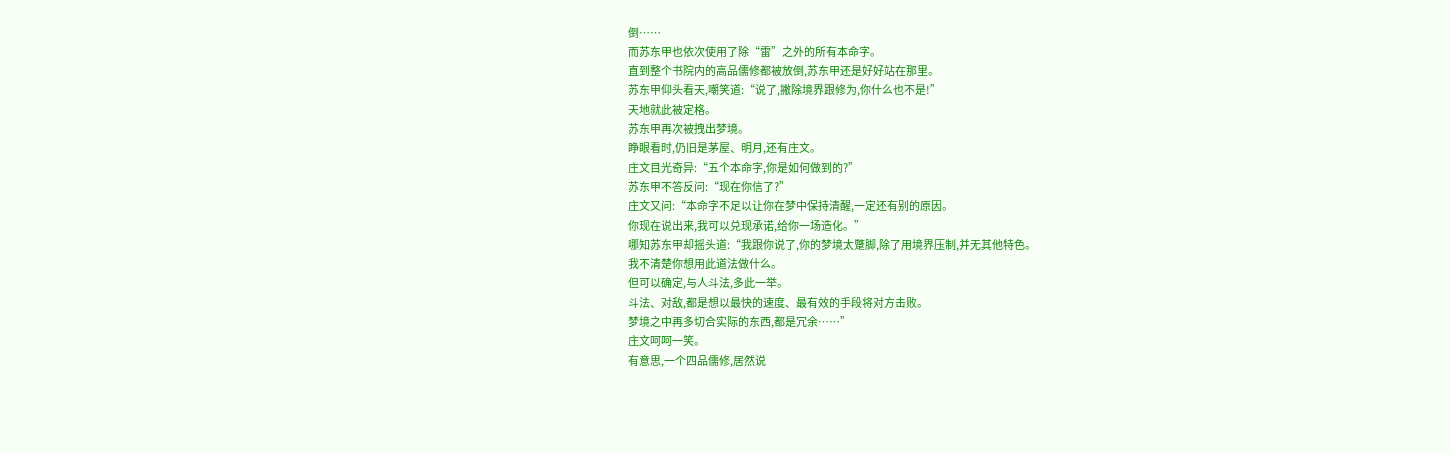倒……
而苏东甲也依次使用了除“雷”之外的所有本命字。
直到整个书院内的高品儒修都被放倒,苏东甲还是好好站在那里。
苏东甲仰头看天,嘲笑道:“说了,撇除境界跟修为,你什么也不是!”
天地就此被定格。
苏东甲再次被拽出梦境。
睁眼看时,仍旧是茅屋、明月,还有庄文。
庄文目光奇异:“五个本命字,你是如何做到的?”
苏东甲不答反问:“现在你信了?”
庄文又问:“本命字不足以让你在梦中保持清醒,一定还有别的原因。
你现在说出来,我可以兑现承诺,给你一场造化。”
哪知苏东甲却摇头道:“我跟你说了,你的梦境太蹩脚,除了用境界压制,并无其他特色。
我不清楚你想用此道法做什么。
但可以确定,与人斗法,多此一举。
斗法、对敌,都是想以最快的速度、最有效的手段将对方击败。
梦境之中再多切合实际的东西,都是冗余……”
庄文呵呵一笑。
有意思,一个四品儒修,居然说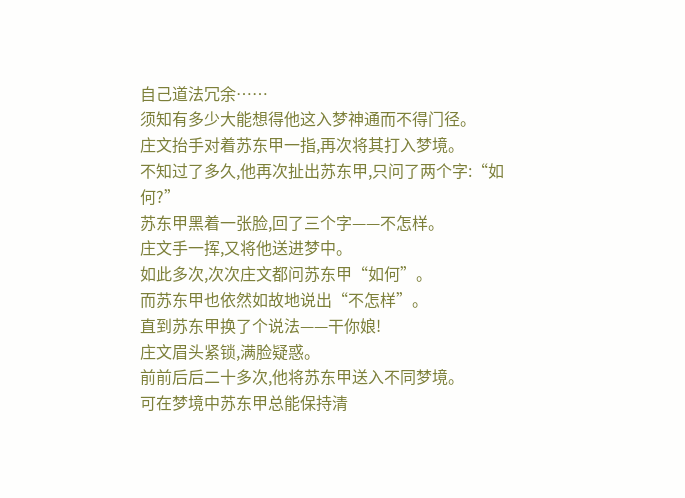自己道法冗余……
须知有多少大能想得他这入梦神通而不得门径。
庄文抬手对着苏东甲一指,再次将其打入梦境。
不知过了多久,他再次扯出苏东甲,只问了两个字:“如何?”
苏东甲黑着一张脸,回了三个字——不怎样。
庄文手一挥,又将他送进梦中。
如此多次,次次庄文都问苏东甲“如何”。
而苏东甲也依然如故地说出“不怎样”。
直到苏东甲换了个说法——干你娘!
庄文眉头紧锁,满脸疑惑。
前前后后二十多次,他将苏东甲送入不同梦境。
可在梦境中苏东甲总能保持清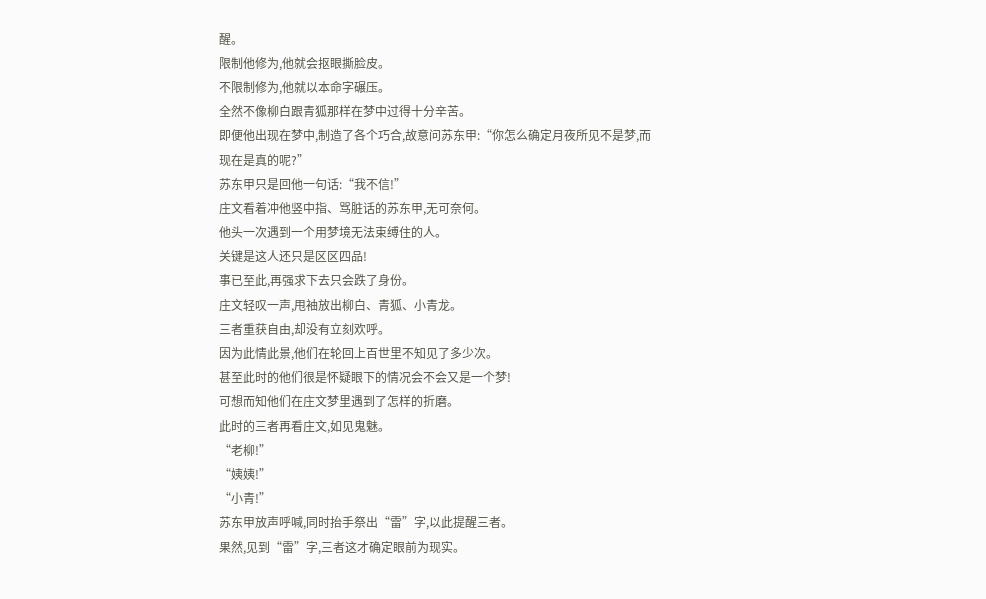醒。
限制他修为,他就会抠眼撕脸皮。
不限制修为,他就以本命字碾压。
全然不像柳白跟青狐那样在梦中过得十分辛苦。
即便他出现在梦中,制造了各个巧合,故意问苏东甲:“你怎么确定月夜所见不是梦,而现在是真的呢?”
苏东甲只是回他一句话:“我不信!”
庄文看着冲他竖中指、骂脏话的苏东甲,无可奈何。
他头一次遇到一个用梦境无法束缚住的人。
关键是这人还只是区区四品!
事已至此,再强求下去只会跌了身份。
庄文轻叹一声,甩袖放出柳白、青狐、小青龙。
三者重获自由,却没有立刻欢呼。
因为此情此景,他们在轮回上百世里不知见了多少次。
甚至此时的他们很是怀疑眼下的情况会不会又是一个梦!
可想而知他们在庄文梦里遇到了怎样的折磨。
此时的三者再看庄文,如见鬼魅。
“老柳!”
“姨姨!”
“小青!”
苏东甲放声呼喊,同时抬手祭出“雷”字,以此提醒三者。
果然,见到“雷”字,三者这才确定眼前为现实。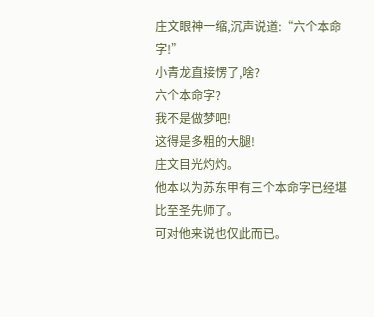庄文眼神一缩,沉声说道:“六个本命字!”
小青龙直接愣了,啥?
六个本命字?
我不是做梦吧!
这得是多粗的大腿!
庄文目光灼灼。
他本以为苏东甲有三个本命字已经堪比至圣先师了。
可对他来说也仅此而已。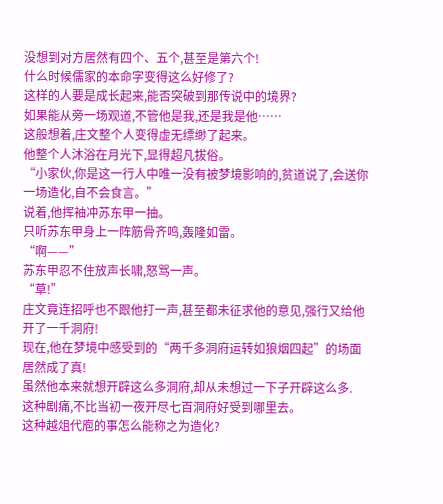没想到对方居然有四个、五个,甚至是第六个!
什么时候儒家的本命字变得这么好修了?
这样的人要是成长起来,能否突破到那传说中的境界?
如果能从旁一场观道,不管他是我,还是我是他……
这般想着,庄文整个人变得虚无缥缈了起来。
他整个人沐浴在月光下,显得超凡拔俗。
“小家伙,你是这一行人中唯一没有被梦境影响的,贫道说了,会送你一场造化,自不会食言。”
说着,他挥袖冲苏东甲一抽。
只听苏东甲身上一阵筋骨齐鸣,轰隆如雷。
“啊——”
苏东甲忍不住放声长啸,怒骂一声。
“草!”
庄文竟连招呼也不跟他打一声,甚至都未征求他的意见,强行又给他开了一千洞府!
现在,他在梦境中感受到的“两千多洞府运转如狼烟四起”的场面居然成了真!
虽然他本来就想开辟这么多洞府,却从未想过一下子开辟这么多.
这种剧痛,不比当初一夜开尽七百洞府好受到哪里去。
这种越俎代庖的事怎么能称之为造化?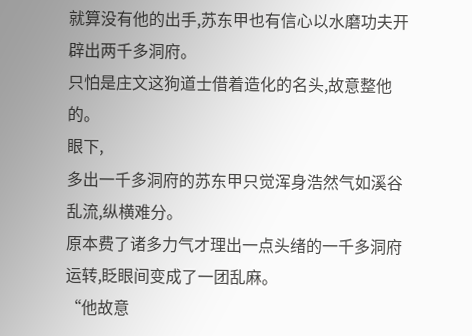就算没有他的出手,苏东甲也有信心以水磨功夫开辟出两千多洞府。
只怕是庄文这狗道士借着造化的名头,故意整他的。
眼下,
多出一千多洞府的苏东甲只觉浑身浩然气如溪谷乱流,纵横难分。
原本费了诸多力气才理出一点头绪的一千多洞府运转,眨眼间变成了一团乱麻。
“他故意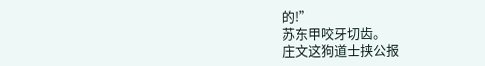的!”
苏东甲咬牙切齿。
庄文这狗道士挟公报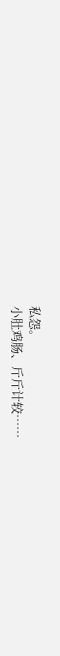私怨。
小肚鸡肠、斤斤计较……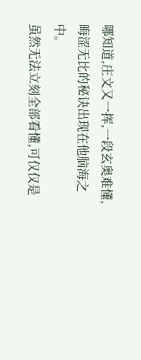哪知道,庄文又一挥,一段玄奥难懂,晦涩无比的秘诀出现在他脑海之中。
虽然无法立刻全部看懂,可仅仅是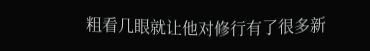粗看几眼就让他对修行有了很多新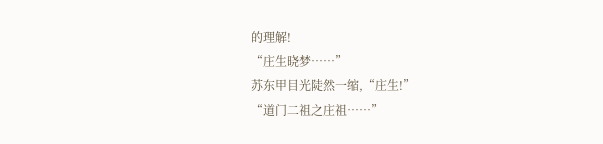的理解!
“庄生晓梦……”
苏东甲目光陡然一缩,“庄生!”
“道门二祖之庄祖……”